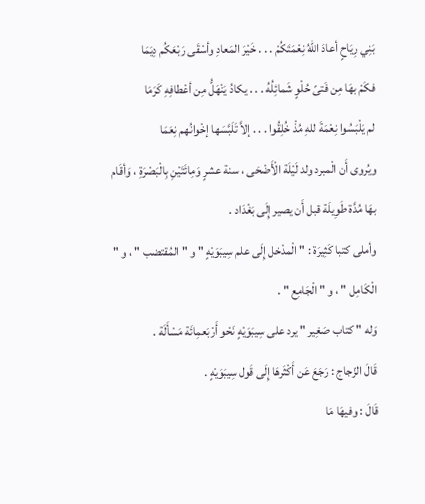بَنِي رِيَاحٍ أعادَ اللهُ نِعْمَتَكُمْ . . . خَيْرَ المَعادِ وأسْقَى رَبْعَكُم دِيَمَا
فكَمْ بهَا مِن فَتىً حُلْوٍ شَمائِلُهُ . . . يكادُ يَنْهَلُّ مِن أعْطافِهِ كَرَمَا
لم يَلْبَسُوا نِعْمَةَ للهِ مُذْ خُلِقُوا . . . إلاَّ تَلَبَّسَها إخْوانُهم نِعَمَا
ويُروى أَن الْمبرد ولد لَيْلَة الْأَضْحَى ، سنة عشرٍ وَمِائَتَيْنِ بِالْبَصْرَةِ ، وَأقَام بهَا مُدَّة طَوِيلَة قبل أَن يصير إِلَى بَغْدَاد .
وأملى كتبا كَثِيرَة : " الْمدْخل إِلَى علم سِيبَوَيْهٍ " و " المُقتضب " ، و " الْكَامِل " ، و " الْجَامِع " .
وَله " كتاب صَغِير " يرد على سِيبَوَيْهٍ نَحْو أَرْبَعمِائَة مَسْأَلَة .
قَالَ الزّجاج : رَجَعَ عَن أَكْثَرهَا إِلَى قَول سِيبَوَيْهٍ .
قَالَ : وفيهَا مَا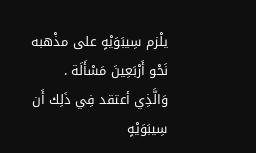يلْزم سِيبَوَيْهٍ على مذْهبه نَحْو أَرْبَعِينَ مَسْأَلَة .
وَالَّذِي أعتقد فِي ذَلِك أَن سِيبَوَيْهٍ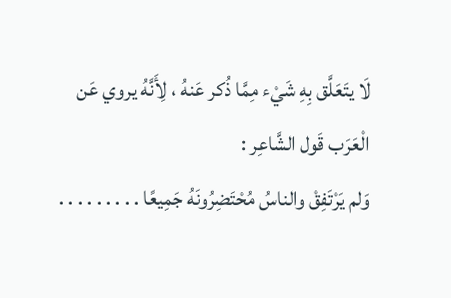لَا يتَعَلَّق بِهِ شَيْء مِمَّا ذُكر عَنهُ ، لِأَنَّهُ يروي عَن الْعَرَب قَول الشَّاعِر :
وَلم يَرْتَفِقْ والناسُ مُحْتَضِرُونَهُ جَمِيعًا . . . . . . . . .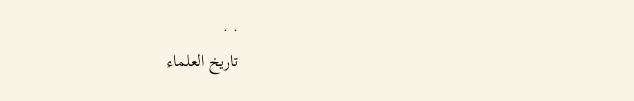. .
تاريخ العلماء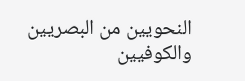النحويين من البصريين والكوفيين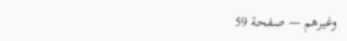وغيرهم — صفحة 59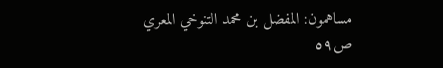مساهمون: المفضل بن محمد التنوخي المعري
ص٥٩